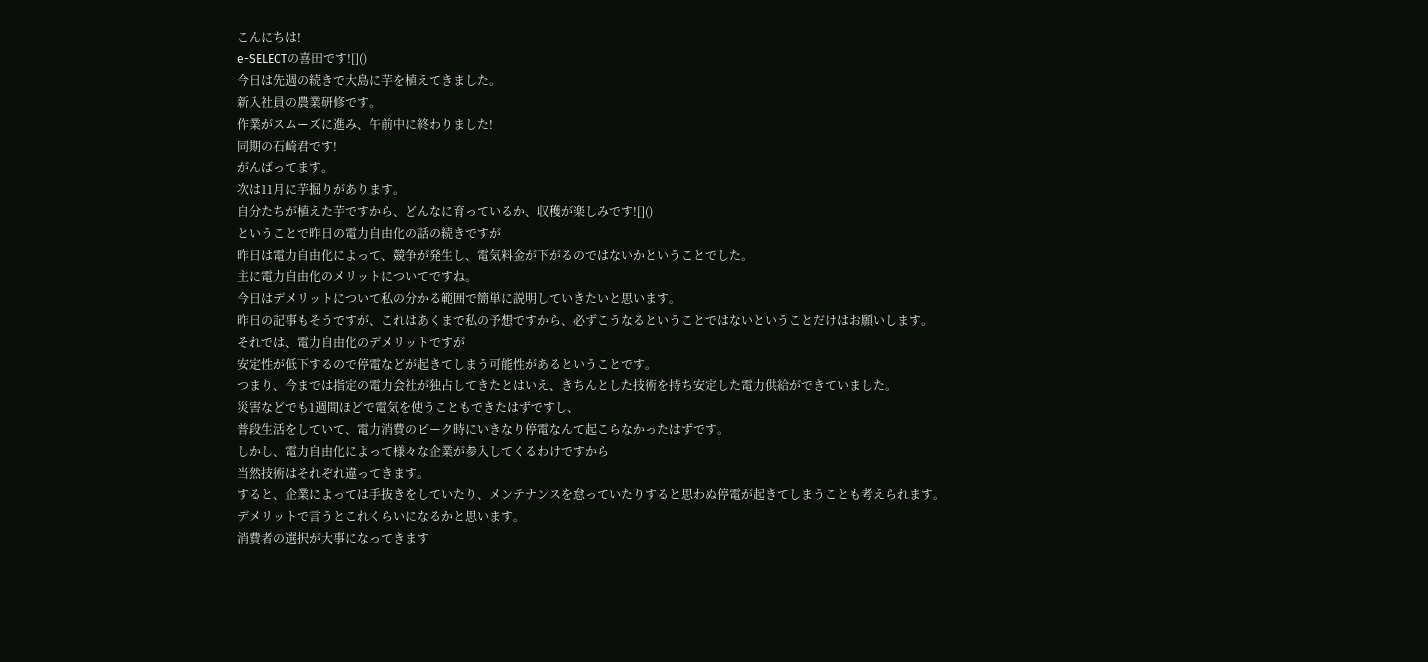こんにちは!
e-SELECTの喜田です![]()
今日は先週の続きで大島に芋を植えてきました。
新入社員の農業研修です。
作業がスムーズに進み、午前中に終わりました!
同期の石崎君です!
がんばってます。
次は11月に芋掘りがあります。
自分たちが植えた芋ですから、どんなに育っているか、収穫が楽しみです![]()
ということで昨日の電力自由化の話の続きですが
昨日は電力自由化によって、競争が発生し、電気料金が下がるのではないかということでした。
主に電力自由化のメリットについてですね。
今日はデメリットについて私の分かる範囲で簡単に説明していきたいと思います。
昨日の記事もそうですが、これはあくまで私の予想ですから、必ずこうなるということではないということだけはお願いします。
それでは、電力自由化のデメリットですが
安定性が低下するので停電などが起きてしまう可能性があるということです。
つまり、今までは指定の電力会社が独占してきたとはいえ、きちんとした技術を持ち安定した電力供給ができていました。
災害などでも1週間ほどで電気を使うこともできたはずですし、
普段生活をしていて、電力消費のピーク時にいきなり停電なんて起こらなかったはずです。
しかし、電力自由化によって様々な企業が参入してくるわけですから
当然技術はそれぞれ違ってきます。
すると、企業によっては手抜きをしていたり、メンテナンスを怠っていたりすると思わぬ停電が起きてしまうことも考えられます。
デメリットで言うとこれくらいになるかと思います。
消費者の選択が大事になってきます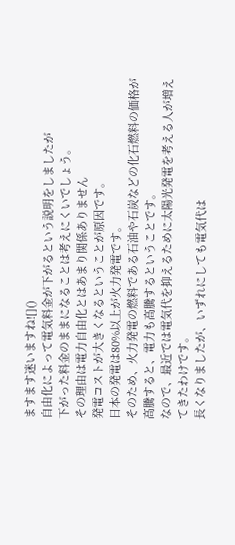ますます迷いますね![]()
自由化によって電気料金が下がるという説明をしましたが
下がった料金のままになることは考えにくいでしょう。
その理由は電力自由化とはあまり関係ありません
発電コストが大きくなるということが原因です。
日本の発電は80%以上が火力発電です。
そのため、火力発電の燃料である石油や石炭などの化石燃料の価格が高騰すると、電力も高騰するということです。
なので、最近では電気代を抑えるために太陽光発電を考える人が増えてきたわけです。
長くなりましたが、いずれにしても電気代は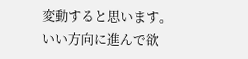変動すると思います。
いい方向に進んで欲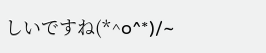しいですね(*^o^*)/~